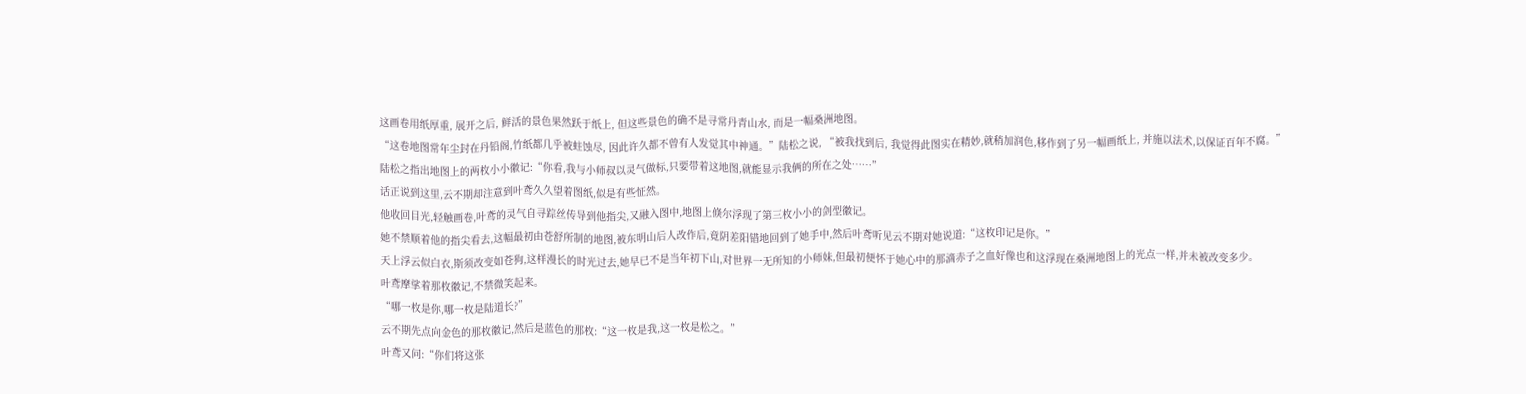这画卷用纸厚重, 展开之后, 鲜活的景色果然跃于纸上, 但这些景色的确不是寻常丹青山水, 而是一幅桑洲地图。
“这卷地图常年尘封在丹铅阁,竹纸都几乎被蛀蚀尽, 因此许久都不曾有人发觉其中神通。”陆松之说, “被我找到后, 我觉得此图实在精妙,就稍加润色,移作到了另一幅画纸上, 并施以法术,以保证百年不腐。”
陆松之指出地图上的两枚小小徽记:“你看,我与小师叔以灵气做标,只要带着这地图,就能显示我俩的所在之处……”
话正说到这里,云不期却注意到叶鸢久久望着图纸,似是有些怔然。
他收回目光,轻触画卷,叶鸢的灵气自寻踪丝传导到他指尖,又融入图中,地图上倏尔浮现了第三枚小小的剑型徽记。
她不禁顺着他的指尖看去,这幅最初由苍舒所制的地图,被东明山后人改作后,竟阴差阳错地回到了她手中,然后叶鸢听见云不期对她说道:“这枚印记是你。”
天上浮云似白衣,斯须改变如苍狗,这样漫长的时光过去,她早已不是当年初下山,对世界一无所知的小师妹,但最初便怀于她心中的那滴赤子之血好像也和这浮现在桑洲地图上的光点一样,并未被改变多少。
叶鸢摩挲着那枚徽记,不禁微笑起来。
“哪一枚是你,哪一枚是陆道长?”
云不期先点向金色的那枚徽记,然后是蓝色的那枚:“这一枚是我,这一枚是松之。”
叶鸢又问:“你们将这张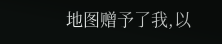地图赠予了我,以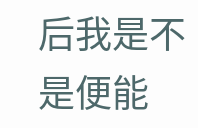后我是不是便能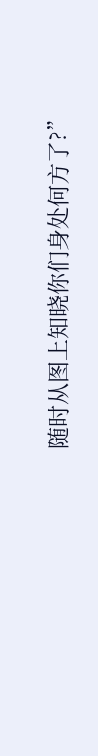随时从图上知晓你们身处何方了?”